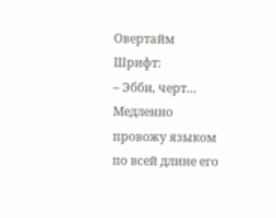Овертайм
Шрифт:
– Эбби, черт…
Медленно провожу языком по всей длине его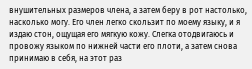внушительных размеров члена, а затем беру в рот настолько, насколько могу. Его член легко скользит по моему языку, и я издаю стон, ощущая его мягкую кожу. Слегка отодвигаюсь и провожу языком по нижней части его плоти, а затем снова принимаю в себя, на этот раз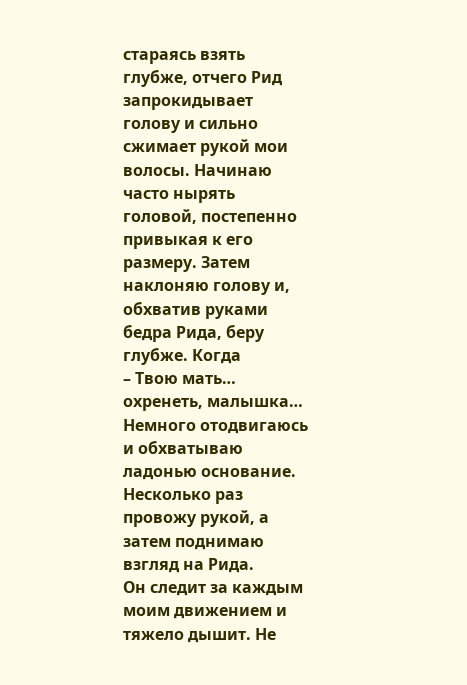стараясь взять глубже, отчего Рид запрокидывает голову и сильно сжимает рукой мои волосы. Начинаю часто нырять головой, постепенно привыкая к его размеру. Затем наклоняю голову и, обхватив руками бедра Рида, беру глубже. Когда
– Твою мать… охренеть, малышка…
Немного отодвигаюсь и обхватываю ладонью основание. Несколько раз провожу рукой, а затем поднимаю взгляд на Рида.
Он следит за каждым моим движением и тяжело дышит. Не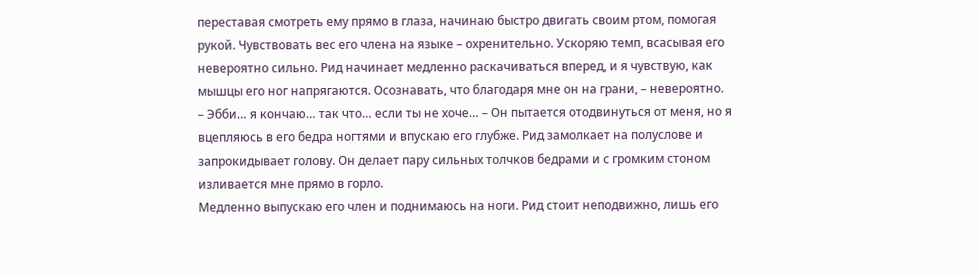переставая смотреть ему прямо в глаза, начинаю быстро двигать своим ртом, помогая рукой. Чувствовать вес его члена на языке – охренительно. Ускоряю темп, всасывая его невероятно сильно. Рид начинает медленно раскачиваться вперед, и я чувствую, как мышцы его ног напрягаются. Осознавать, что благодаря мне он на грани, – невероятно.
– Эбби… я кончаю… так что… если ты не хоче… – Он пытается отодвинуться от меня, но я вцепляюсь в его бедра ногтями и впускаю его глубже. Рид замолкает на полуслове и запрокидывает голову. Он делает пару сильных толчков бедрами и с громким стоном изливается мне прямо в горло.
Медленно выпускаю его член и поднимаюсь на ноги. Рид стоит неподвижно, лишь его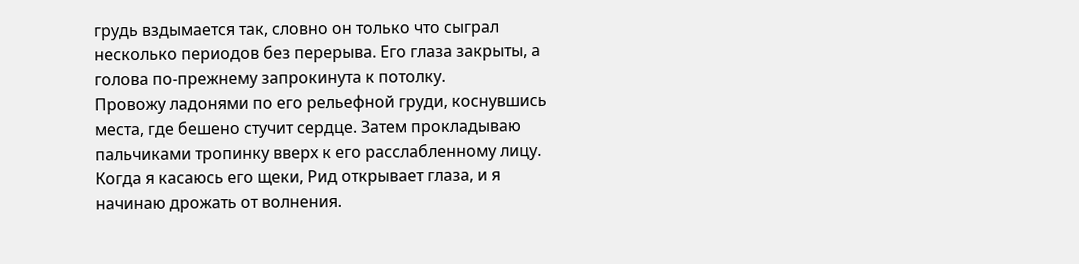грудь вздымается так, словно он только что сыграл несколько периодов без перерыва. Его глаза закрыты, а голова по-прежнему запрокинута к потолку.
Провожу ладонями по его рельефной груди, коснувшись места, где бешено стучит сердце. Затем прокладываю пальчиками тропинку вверх к его расслабленному лицу. Когда я касаюсь его щеки, Рид открывает глаза, и я начинаю дрожать от волнения.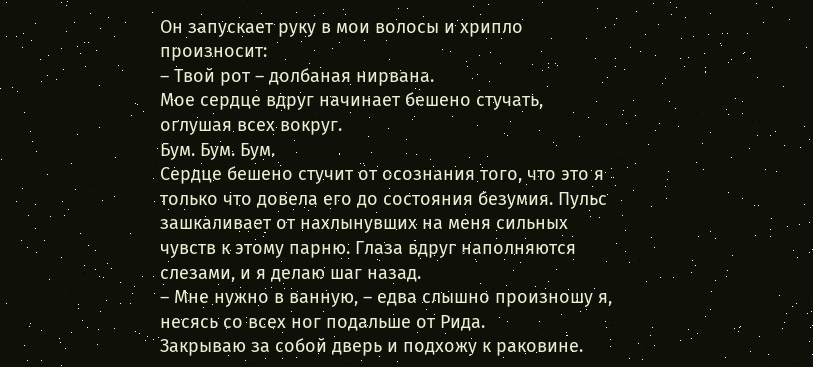Он запускает руку в мои волосы и хрипло произносит:
– Твой рот – долбаная нирвана.
Мое сердце вдруг начинает бешено стучать, оглушая всех вокруг.
Бум. Бум. Бум.
Сердце бешено стучит от осознания того, что это я только что довела его до состояния безумия. Пульс зашкаливает от нахлынувших на меня сильных чувств к этому парню. Глаза вдруг наполняются слезами, и я делаю шаг назад.
– Мне нужно в ванную, – едва слышно произношу я, несясь со всех ног подальше от Рида.
Закрываю за собой дверь и подхожу к раковине.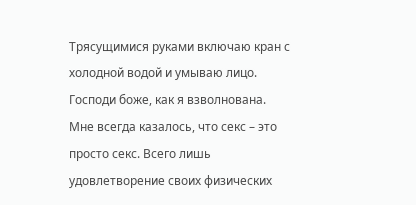Трясущимися руками включаю кран с холодной водой и умываю лицо. Господи боже, как я взволнована.
Мне всегда казалось, что секс – это просто секс. Всего лишь удовлетворение своих физических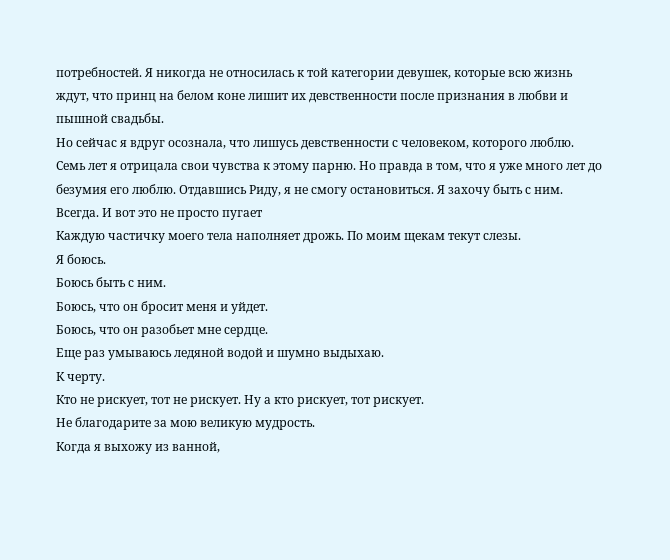потребностей. Я никогда не относилась к той категории девушек, которые всю жизнь ждут, что принц на белом коне лишит их девственности после признания в любви и пышной свадьбы.
Но сейчас я вдруг осознала, что лишусь девственности с человеком, которого люблю. Семь лет я отрицала свои чувства к этому парню. Но правда в том, что я уже много лет до безумия его люблю. Отдавшись Риду, я не смогу остановиться. Я захочу быть с ним. Всегда. И вот это не просто пугает
Каждую частичку моего тела наполняет дрожь. По моим щекам текут слезы.
Я боюсь.
Боюсь быть с ним.
Боюсь, что он бросит меня и уйдет.
Боюсь, что он разобьет мне сердце.
Еще раз умываюсь ледяной водой и шумно выдыхаю.
К черту.
Кто не рискует, тот не рискует. Ну а кто рискует, тот рискует.
Не благодарите за мою великую мудрость.
Когда я выхожу из ванной,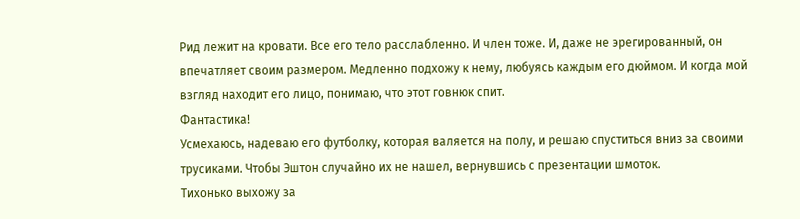Рид лежит на кровати. Все его тело расслабленно. И член тоже. И, даже не эрегированный, он впечатляет своим размером. Медленно подхожу к нему, любуясь каждым его дюймом. И когда мой взгляд находит его лицо, понимаю, что этот говнюк спит.
Фантастика!
Усмехаюсь, надеваю его футболку, которая валяется на полу, и решаю спуститься вниз за своими трусиками. Чтобы Эштон случайно их не нашел, вернувшись с презентации шмоток.
Тихонько выхожу за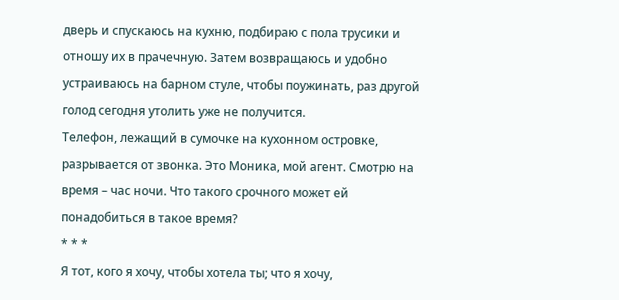дверь и спускаюсь на кухню, подбираю с пола трусики и отношу их в прачечную. Затем возвращаюсь и удобно устраиваюсь на барном стуле, чтобы поужинать, раз другой голод сегодня утолить уже не получится.
Телефон, лежащий в сумочке на кухонном островке, разрывается от звонка. Это Моника, мой агент. Смотрю на время – час ночи. Что такого срочного может ей понадобиться в такое время?
* * *
Я тот, кого я хочу, чтобы хотела ты; что я хочу,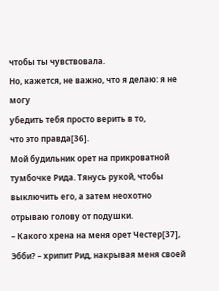чтобы ты чувствовала.
Но, кажется, не важно, что я делаю: я не могу
убедить тебя просто верить в то,
что это правда[36].
Мой будильник орет на прикроватной тумбочке Рида. Тянусь рукой, чтобы выключить его, а затем неохотно отрываю голову от подушки.
– Какого хрена на меня орет Честер[37], Эбби? – хрипит Рид, накрывая меня своей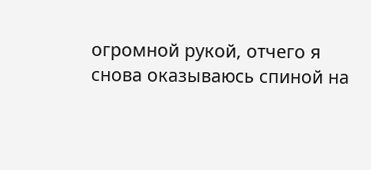огромной рукой, отчего я снова оказываюсь спиной на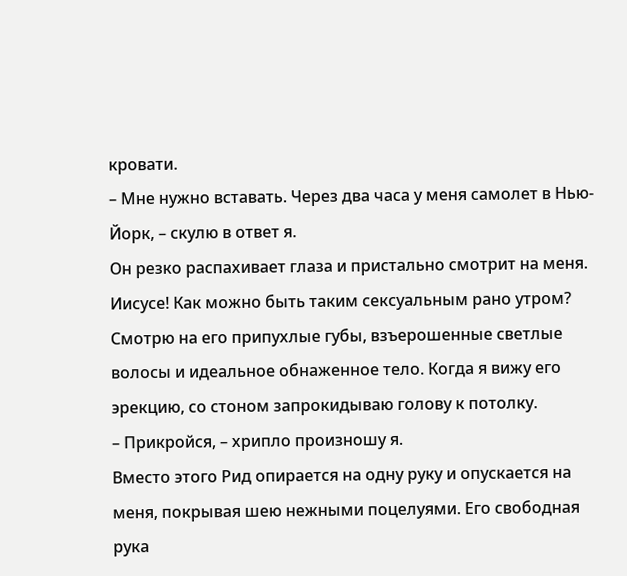кровати.
– Мне нужно вставать. Через два часа у меня самолет в Нью-Йорк, – скулю в ответ я.
Он резко распахивает глаза и пристально смотрит на меня.
Иисусе! Как можно быть таким сексуальным рано утром?
Смотрю на его припухлые губы, взъерошенные светлые волосы и идеальное обнаженное тело. Когда я вижу его эрекцию, со стоном запрокидываю голову к потолку.
– Прикройся, – хрипло произношу я.
Вместо этого Рид опирается на одну руку и опускается на меня, покрывая шею нежными поцелуями. Его свободная рука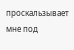проскальзывает мне под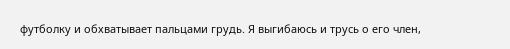футболку и обхватывает пальцами грудь. Я выгибаюсь и трусь о его член,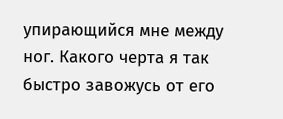упирающийся мне между ног. Какого черта я так быстро завожусь от его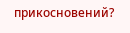прикосновений?